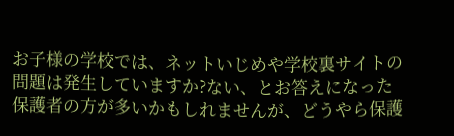お子様の学校では、ネットいじめや学校裏サイトの問題は発生していますか?ない、とお答えになった保護者の方が多いかもしれませんが、どうやら保護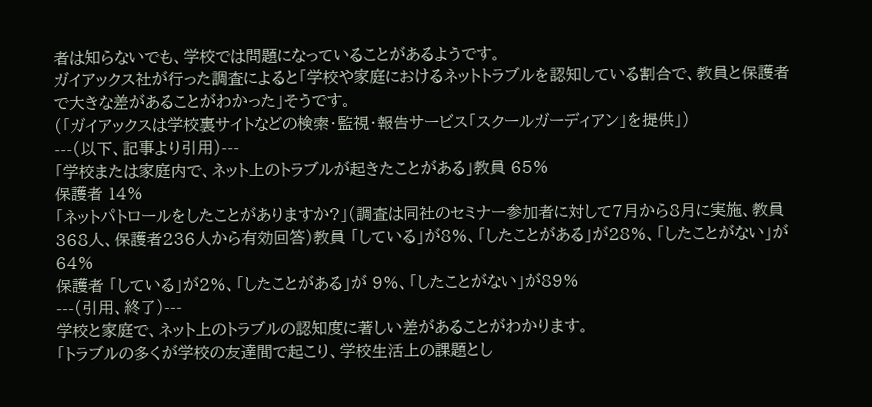者は知らないでも、学校では問題になっていることがあるようです。
ガイアックス社が行った調査によると「学校や家庭におけるネットトラブルを認知している割合で、教員と保護者で大きな差があることがわかった」そうです。
(「ガイアックスは学校裏サイトなどの検索・監視・報告サービス「スクールガーディアン」を提供」)
---(以下、記事より引用)---
「学校または家庭内で、ネット上のトラブルが起きたことがある」教員 65%
保護者 14%
「ネットパトロールをしたことがありますか?」(調査は同社のセミナー参加者に対して7月から8月に実施、教員368人、保護者236人から有効回答)教員 「している」が8%、「したことがある」が28%、「したことがない」が64%
保護者 「している」が2%、「したことがある」が 9%、「したことがない」が89%
---(引用、終了)---
学校と家庭で、ネット上のトラブルの認知度に著しい差があることがわかります。
「トラブルの多くが学校の友達間で起こり、学校生活上の課題とし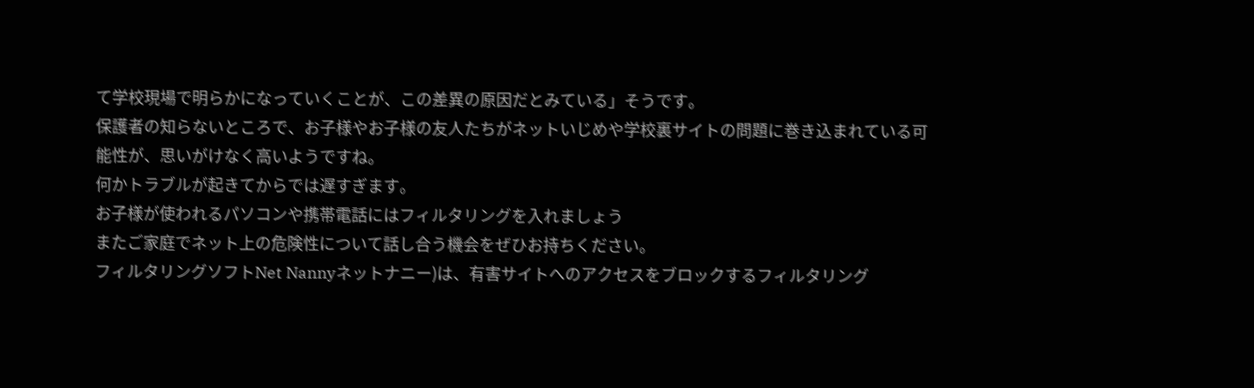て学校現場で明らかになっていくことが、この差異の原因だとみている」そうです。
保護者の知らないところで、お子様やお子様の友人たちがネットいじめや学校裏サイトの問題に巻き込まれている可能性が、思いがけなく高いようですね。
何かトラブルが起きてからでは遅すぎます。
お子様が使われるパソコンや携帯電話にはフィルタリングを入れましょう
またご家庭でネット上の危険性について話し合う機会をぜひお持ちください。
フィルタリングソフトNet Nannyネットナニー)は、有害サイトへのアクセスをブロックするフィルタリング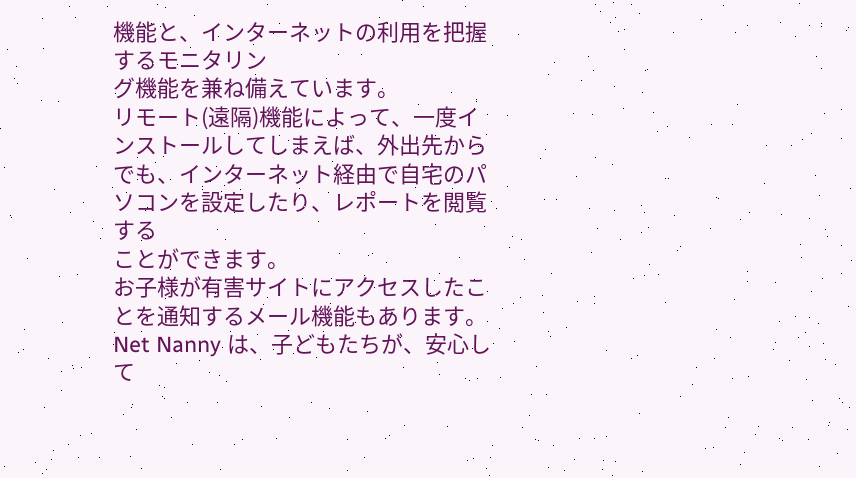機能と、インターネットの利用を把握するモニタリン
グ機能を兼ね備えています。
リモート(遠隔)機能によって、一度インストールしてしまえば、外出先から
でも、インターネット経由で自宅のパソコンを設定したり、レポートを閲覧する
ことができます。
お子様が有害サイトにアクセスしたことを通知するメール機能もあります。
Net Nanny は、子どもたちが、安心して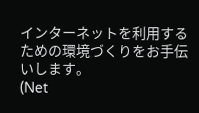インターネットを利用するための環境づくりをお手伝いします。
(Net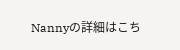Nannyの詳細はこち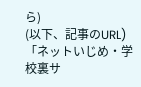ら)
(以下、記事のURL)
「ネットいじめ・学校裏サ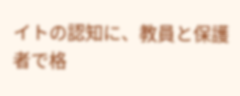イトの認知に、教員と保護者で格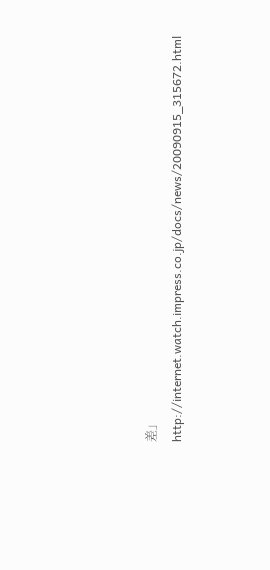差」
http://internet.watch.impress.co.jp/docs/news/20090915_315672.html